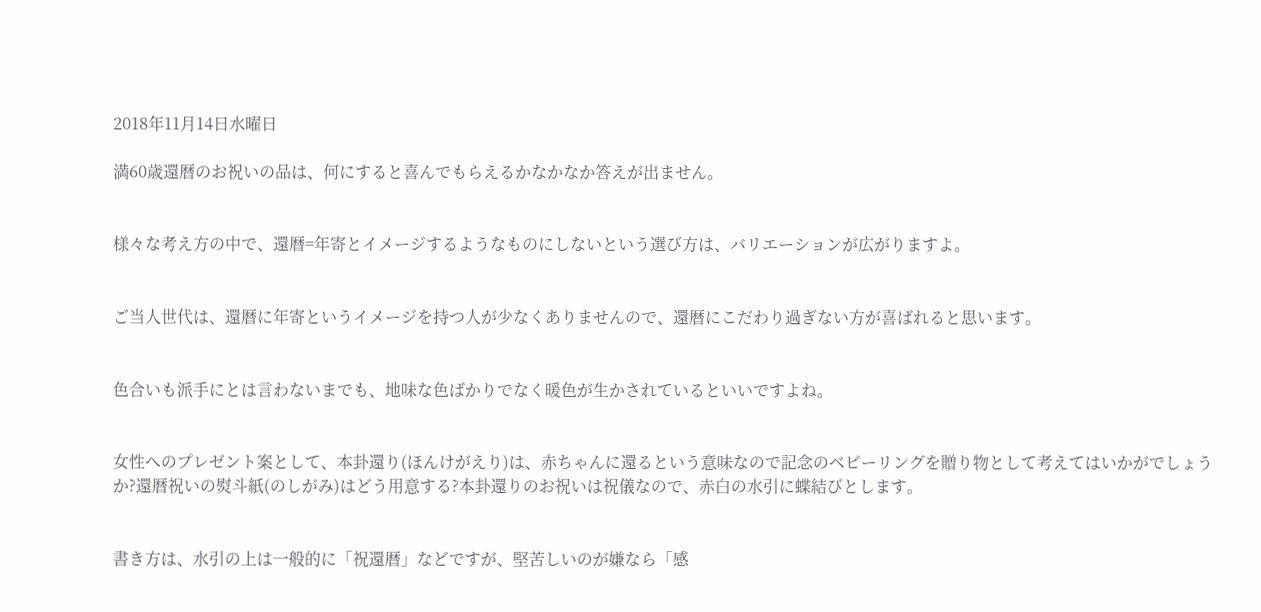2018年11月14日水曜日

満60歳還暦のお祝いの品は、何にすると喜んでもらえるかなかなか答えが出ません。


様々な考え方の中で、還暦=年寄とイメージするようなものにしないという選び方は、バリエーションが広がりますよ。


ご当人世代は、還暦に年寄というイメージを持つ人が少なくありませんので、還暦にこだわり過ぎない方が喜ばれると思います。


色合いも派手にとは言わないまでも、地味な色ばかりでなく暖色が生かされているといいですよね。


女性へのプレゼント案として、本卦還り(ほんけがえり)は、赤ちゃんに還るという意味なので記念のベビーリングを贈り物として考えてはいかがでしょうか?還暦祝いの熨斗紙(のしがみ)はどう用意する?本卦還りのお祝いは祝儀なので、赤白の水引に蝶結びとします。


書き方は、水引の上は一般的に「祝還暦」などですが、堅苦しいのが嫌なら「感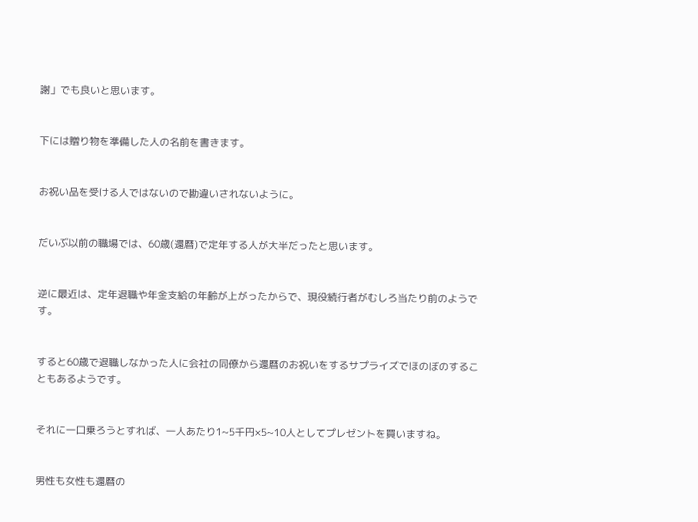謝」でも良いと思います。


下には贈り物を準備した人の名前を書きます。


お祝い品を受ける人ではないので勘違いされないように。


だいぶ以前の職場では、60歳(還暦)で定年する人が大半だったと思います。


逆に最近は、定年退職や年金支給の年齢が上がったからで、現役続行者がむしろ当たり前のようです。


すると60歳で退職しなかった人に会社の同僚から還暦のお祝いをするサプライズでほのぼのすることもあるようです。


それに一口乗ろうとすれば、一人あたり1~5千円×5~10人としてプレゼントを買いますね。


男性も女性も還暦の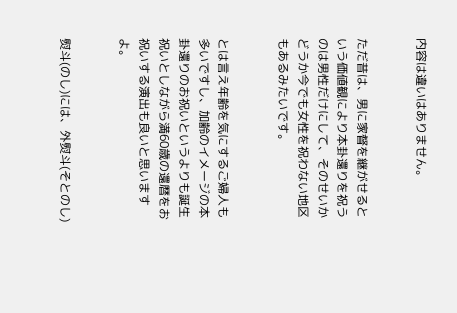内容は違いはありません。


ただ昔は、男に家督を継がせるという価値観により本卦還りを祝うのは男性だけにして、そのせいかどうか今でも女性を祝わない地区もあるみたいです。


とは言え年齢を気にするご婦人も多いですし、加齢のイメージの本卦還りのお祝いというよりも誕生祝いとしながら満60歳の還暦をお祝いする演出も良いと思いますよ。


熨斗(のし)には、外熨斗(そとのし)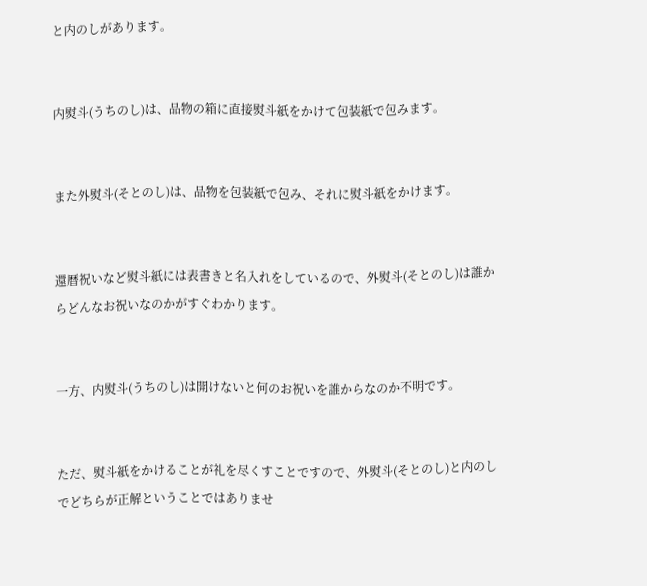と内のしがあります。


内熨斗(うちのし)は、品物の箱に直接熨斗紙をかけて包装紙で包みます。


また外熨斗(そとのし)は、品物を包装紙で包み、それに熨斗紙をかけます。


還暦祝いなど熨斗紙には表書きと名入れをしているので、外熨斗(そとのし)は誰からどんなお祝いなのかがすぐわかります。


一方、内熨斗(うちのし)は開けないと何のお祝いを誰からなのか不明です。


ただ、熨斗紙をかけることが礼を尽くすことですので、外熨斗(そとのし)と内のしでどちらが正解ということではありませ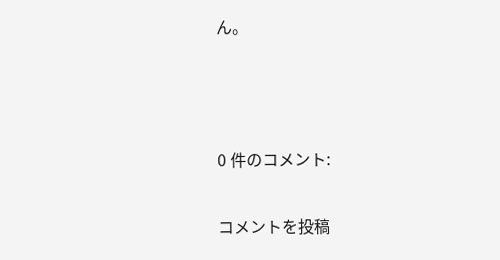ん。



0 件のコメント:

コメントを投稿